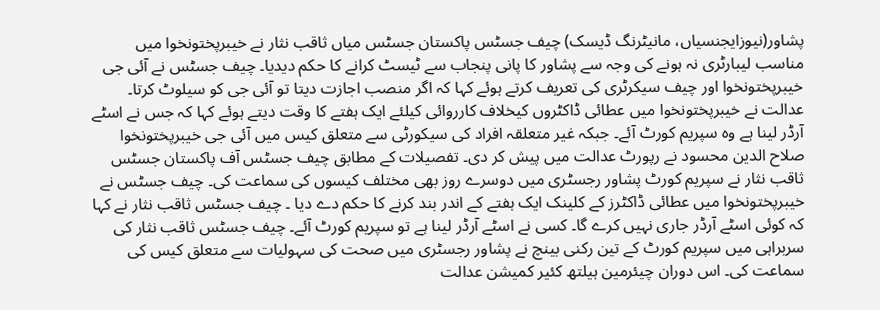پشاور(نیوزایجنسیاں، مانیٹرنگ ڈیسک) چیف جسٹس پاکستان جسٹس میاں ثاقب نثار نے خیبرپختونخوا میں مناسب لیبارٹری نہ ہونے کی وجہ سے پشاور کا پانی پنجاب سے ٹیسٹ کرانے کا حکم دیدیا۔ چیف جسٹس نے آئی جی خیبرپختونخوا اور چیف سیکرٹری کی تعریف کرتے ہوئے کہا کہ اگر منصب اجازت دیتا تو آئی جی کو سیلوٹ کرتا۔ عدالت نے خیبرپختونخوا میں عطائی ڈاکٹروں کیخلاف کارروائی کیلئے ایک ہفتے کا وقت دیتے ہوئے کہا کہ جس نے اسٹے آرڈر لینا ہے وہ سپریم کورٹ آئے۔ جبکہ غیر متعلقہ افراد کی سیکورٹی سے متعلق کیس میں آئی جی خیبرپختونخوا صلاح الدین محسود نے رپورٹ عدالت میں پیش کر دی۔ تفصیلات کے مطابق چیف جسٹس آف پاکستان جسٹس ثاقب نثار نے سپریم کورٹ پشاور رجسٹری میں دوسرے روز بھی مختلف کیسوں کی سماعت کی۔ چیف جسٹس نے خیبرپختونخوا میں عطائی ڈاکٹرز کے کلینک ایک ہفتے کے اندر بند کرنے کا حکم دے دیا ۔ چیف جسٹس ثاقب نثار نے کہا کہ کوئی اسٹے آرڈر جاری نہیں کرے گا۔ کسی نے اسٹے آرڈر لینا ہے تو سپریم کورٹ آئے۔ چیف جسٹس ثاقب نثار کی سربراہی میں سپریم کورٹ کے تین رکنی بینچ نے پشاور رجسٹری میں صحت کی سہولیات سے متعلق کیس کی سماعت کی۔ اس دوران چیئرمین ہیلتھ کئیر کمیشن عدالت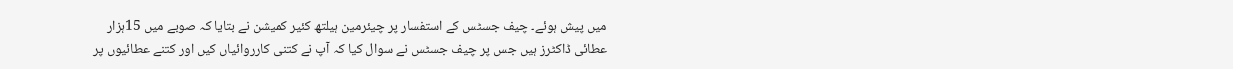میں پیش ہوئے۔ چیف جسٹس کے استفسار پر چیئرمین ہیلتھ کئیر کمیشن نے بتایا کہ صوبے میں 15ہزار عطائی ڈاکٹرز ہیں جس پر چیف جسٹس نے سوال کیا کہ آپ نے کتنی کارروائیاں کیں اور کتنے عطائیوں پر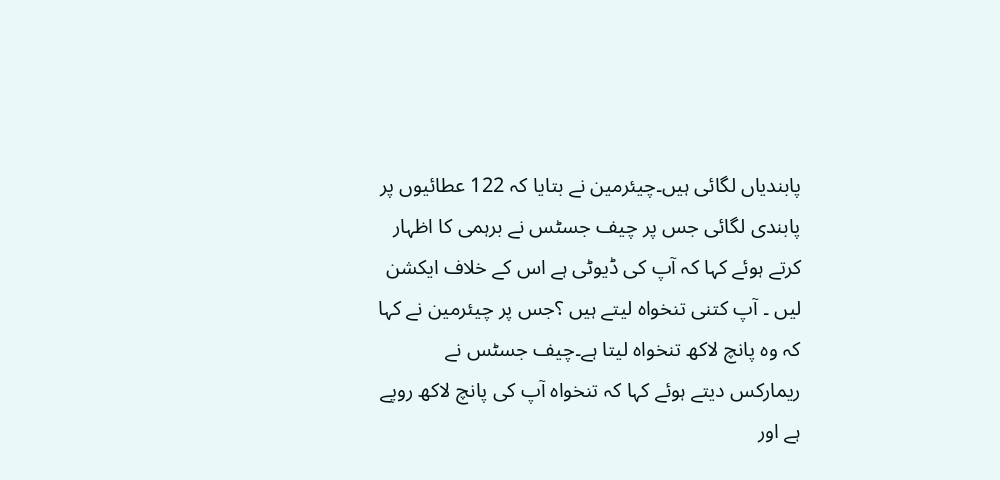پابندیاں لگائی ہیں۔چیئرمین نے بتایا کہ 122 عطائیوں پر پابندی لگائی جس پر چیف جسٹس نے برہمی کا اظہار کرتے ہوئے کہا کہ آپ کی ڈیوٹی ہے اس کے خلاف ایکشن لیں ۔ آپ کتنی تنخواہ لیتے ہیں ؟جس پر چیئرمین نے کہا کہ وہ پانچ لاکھ تنخواہ لیتا ہے۔چیف جسٹس نے ریمارکس دیتے ہوئے کہا کہ تنخواہ آپ کی پانچ لاکھ روپے ہے اور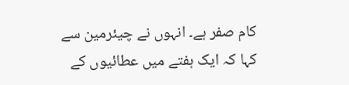کام صفر ہے۔ انہوں نے چیئرمین سے کہا کہ ایک ہفتے میں عطائیوں کے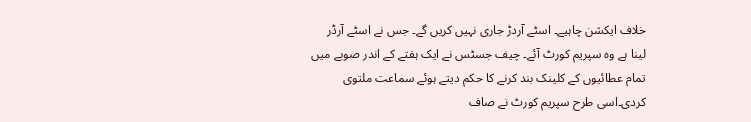خلاف ایکشن چاہیے۔ اسٹے آردڑ جاری نہیں کریں گے۔ جس نے اسٹے آرڈر لینا ہے وہ سپریم کورٹ آئے۔ چیف جسٹس نے ایک ہفتے کے اندر صوبے میں تمام عطائیوں کے کلینک بند کرنے کا حکم دیتے ہوئے سماعت ملتوی کردی۔اسی طرح سپریم کورٹ نے صاف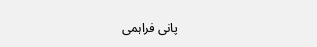پانی فراہمی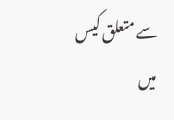سے متعلق کیس میں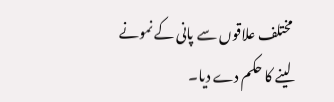مختلف علاقوں سے پانی کے نمونے لینے کا حکم دے دیا۔